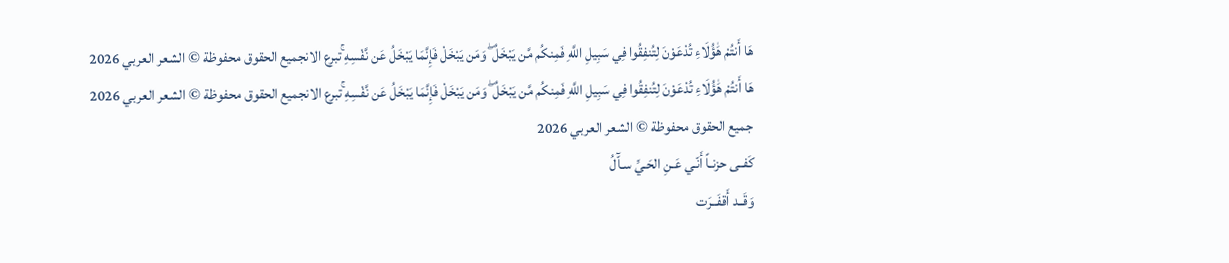هَا أَنتُمْ هَٰؤُلَاءِ تُدْعَوْنَ لِتُنفِقُوا فِي سَبِيلِ اللَّهِ فَمِنكُم مَّن يَبْخَلُ ۖ وَمَن يَبْخَلْ فَإِنَّمَا يَبْخَلُ عَن نَّفْسِهِ ۚتبرع الانجميع الحقوق محفوظة © الشعر العربي 2026
هَا أَنتُمْ هَٰؤُلَاءِ تُدْعَوْنَ لِتُنفِقُوا فِي سَبِيلِ اللَّهِ فَمِنكُم مَّن يَبْخَلُ ۖ وَمَن يَبْخَلْ فَإِنَّمَا يَبْخَلُ عَن نَّفْسِهِ ۚتبرع الانجميع الحقوق محفوظة © الشعر العربي 2026
جميع الحقوق محفوظة © الشعر العربي 2026
كَفــى حزنـاً أَنّـي عَـنِ الحَـيِّ سـآّلُ
وَقَــد أَقفَــرَت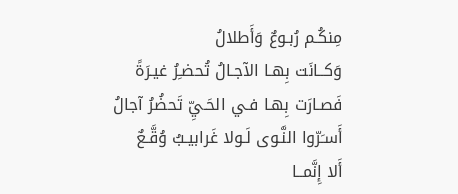مِنكُـم رُبـوعٌ وَأَطلالُ
وَكــانَت بِهـا الآجـالُ تُحضـِرُ غيـرَةً
فَصـارَت بِهـا فـي الحَـيِّ تَحضُرُ آجالُ
أَسـَرّوا النَّـوى لَـولا غَرابيـبُ وُقَّـعٌ
أَلا إِنَّمــا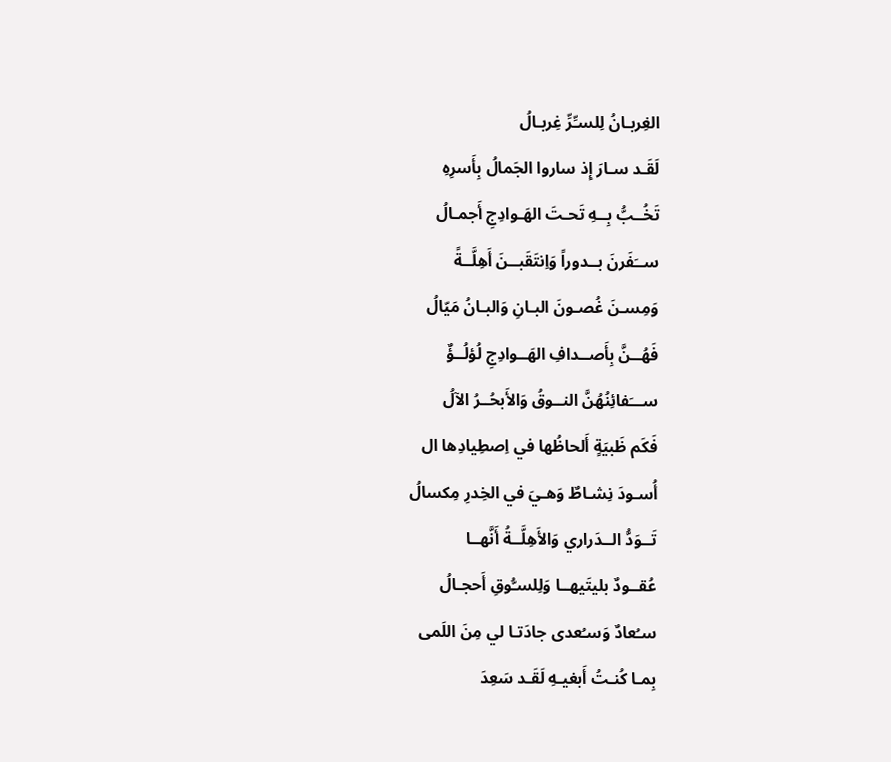الغِربـانُ لِلسـِّرِّ غِربـالُ
لَقَـد سـارَ إِذ ساروا الجَمالُ بِأَسرِهِ
تَخُــبُّ بِــهِ تَحـتَ الهَـوادِجِ أَجمـالُ
ســَفَرنَ بــدوراً وَاِنتَقَبــنَ أَهِلَّــةً
وَمِسـنَ غُصـونَ البـانِ وَالبـانُ مَيّالُ
فَهُــنَّ بِأَصــدافِ الهَــوادِجِ لُؤلُــؤٌ
ســـَفائِنُهُنَّ النــوقُ وَالأَبحُــرُ الآلُ
فَكَم ظَبيَةٍ أَلحاظُها في اِصطِيادِها ال
أُسـودَ نِشـاطٌ وَهـيَ في الخِدرِ مِكسالُ
تَــوَدُّ الــدَراري وَالأَهِلَّــةُ أَنَّهــا
عُقــودٌ بليتَيهــا وَلِلسـُّوقِ أَحجـالُ
سـُعادٌ وَسـُعدى جادَتـا لي مِنَ اللَمى
بِمـا كُنـتُ أَبغيـهِ لَقَـد سَعِدَ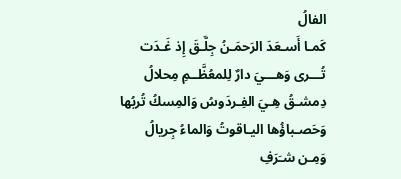الفالُ
كَمـا أَسـعَدَ الرَحمَـنُ جِلَّـقَ إِذ غَـدَت
تُـــرى وَهـــيَ دارٌ لِلمعُظَّــمِ مِحلالُ
دِمشـقُ هِـيَ الفِـردَوسُ وَالمِسكُ تُربُها
وَحَصـباؤُها اليـاقوتُ وَالماءُ جِريالُ
وَمِـن شـَرَفِ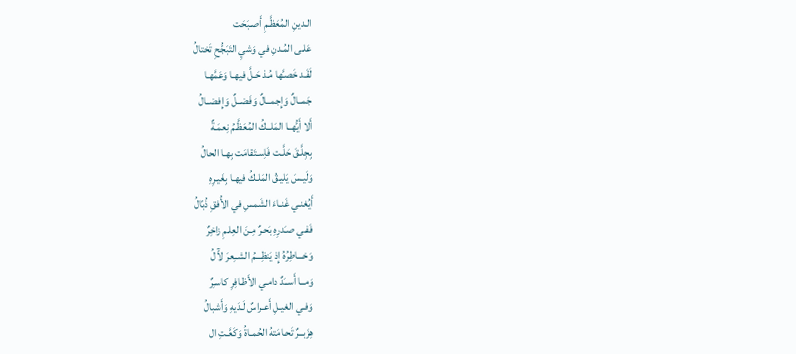الـدينِ المُعَظَّـمِ أَصـبَحَت
عَلـى المُـدنِ في وَشيِ التَبَجُّحِ تَختالُ
لَقَـد خَصـَّها مُـذ حَـلَّ فيهـا وَعَمَّهـا
جَمــالٌ وَإِجمــالٌ وَفَضــلٌ وَإِفضــالُ
أَلا أَيُّهــا المَلــكُ المُعَظَّـمُ نِعمَـةٌ
بِجِلَّـقَ حَلَّـت فَاِسـتَقامَت بِهـا الحالُ
وَلَيـسَ يَليـقُ المَلـكُ فيهـا بِغَيـرِهِ
أَيُغنـي غَنـاءَ الشَمسِ في الأُفقِ ذُبّالُ
فَفـي صـَدرِهِ بَحـرٌ مِـنَ العِلـمِ زاخِرٌ
وَخـــاطِرُهُ إِذ يَنظِـــمُ الشــِعرَ لآّلُ
وَمــا أَســَدٌ دامـي الأَظـافِرِ كاسـِرٌ
وَفـي الغيـلِ أَعـراسٌ لَـدَيهِ وَأَشبالُ
هِزَبــرٌ تَحـامَتهُ الحُمـاةُ وَكَعَّـتِ ال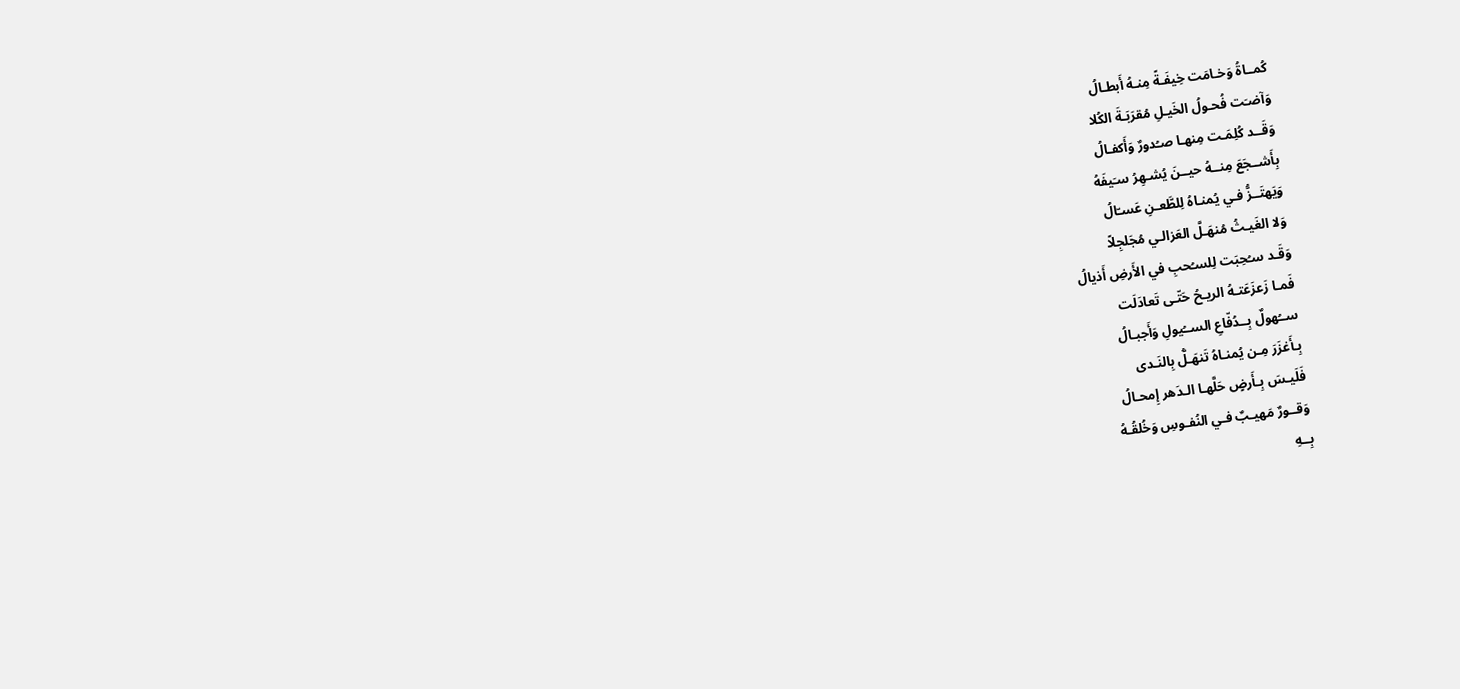كُمــاةُ وَخـامَت خِيفَـةً مِنـهُ أَبطـالُ
وَآضـَت فُحـولُ الخَيـلِ مُقرَبَـةَ الكُلا
وَقَــد كُلِمَـت مِنهـا صـُدورٌ وَأَكفـالُ
بِأَشــجَعَ مِنــهُ حيــنَ يُشـهِرُ سـَيفَهُ
وَيَهتَــزُّ فـي يُمنـاهُ لِلطَّعـنِ عَسـّالُ
وَلا الغَيـثُ مُنهَـلَّ العَزالـي مُجَلجِلاً
وَقَـد سـُحِبَت لِلسـُحبِ في الأَرضِ أَذيالُ
فَمـا زَعزَعَتـهُ الريـحُ حَتّـى تَعادَلَت
ســُهولٌ بِــدُفّاعِ الســُيولِ وَأَجبـالُ
بِـأَغزَرَ مِـن يُمنـاهُ تَنهَـلُّ بِالنَـدى
فَلَيـسَ بِـأَرضٍ حَلَّهـا الـدَهر إِمحـالُ
وَقــورٌ مَهيـبٌ فـي النُفـوسِ وَخُلقُـهُ
بِــهِ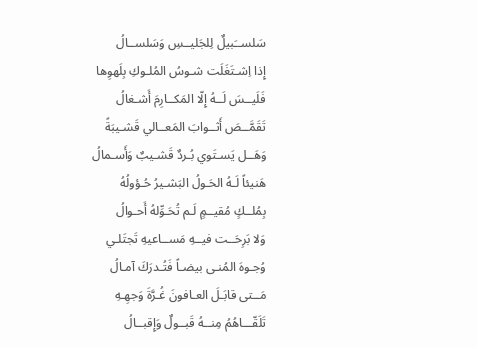سَلســَبيلٌ لِلجَليــسِ وَسَلســالُ
إِذا اِشـتَغَلَت شـوسُ المُلـوكِ بِلَهوِها
فَلَيــسَ لَــهُ إِلّا المَكــارِمَ أَشـغالُ
تَقَمَّــصَ أَثــوابَ المَعــالي قَشـيبَةً
وَهَــل يَسـتَوي بُـردٌ قَشـيبٌ وَأَسـمالُ
هَنيئاً لَـهُ الحَـولُ البَشـيرُ حُـؤولُهُ
بِمُلــكٍ مُقيــمٍ لَـم تُحَـوِّلهُ أَحـوالُ
وَلا بَرِحَــت فيــهِ مَســاعيهِ تَجتَلـي
وُجـوهَ المُنـى بيضـاً فَتُـدرَكَ آمـالُ
مَــتى قابَـلَ العـافونَ غُـرَّةَ وَجهِـهِ
تَلَقّـــاهُمُ مِنــهُ قَبــولٌ وَإِقبــالُ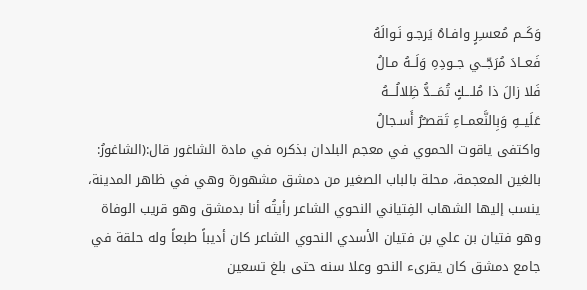وَكَــم مُعسـِرٍ وافـاهُ يَرجـو نَـوالَهُ
فَعــادَ مُرَجّــي جــودِهِ وَلَــهُ مـالُ
فَلا زالَ ذا مُلـــكٍ تُمَـــدُّ ظِلالُـــهُ
عَلَيــهِ وَبِالنَّعمــاءِ تَقصـُرُ أَسـجالُ
واكتفى ياقوت الحموي في معجم البلدان بذكره في مادة الشاغور قال:(الشاغورُ: بالغين المعجمة، محلة بالباب الصغير من دمشق مشهورة وهي في ظاهر المدينة، ينسب إليها الشهاب الفِتياني النحوي الشاعر رأيتُه أنا بدمشق وهو قريب الوفاة وهو فتيان بن علي بن فتيان الأسدي النحوي الشاعر كان أديباً طبعاً وله حلقة في جامع دمشق كان يقرىء النحو وعلا سنه حتى بلغ تسعين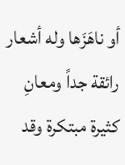أو ناهَزَها وله أشعار رائقة جداً ومعانِ كثيرة مبتكرة وقد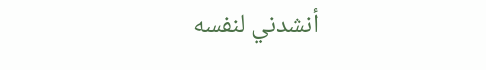أنشدني لنفسه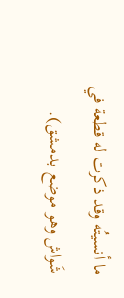ما أنسيتُه وقد ذكرت له قطعة في شَواش وهو موضع بدمشق).